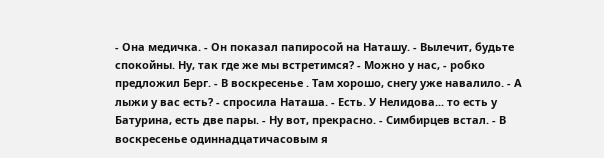- Она медичка. - Он показал папиросой на Наташу. - Вылечит, будьте спокойны. Ну, так где же мы встретимся? - Можно у нас, - робко предложил Берг. - В воскресенье . Там хорошо, снегу уже навалило. - А лыжи у вас есть? - спросила Наташа. - Есть. У Нелидова... то есть у Батурина, есть две пары. - Ну вот, прекрасно. - Симбирцев встал. - В воскресенье одиннадцатичасовым я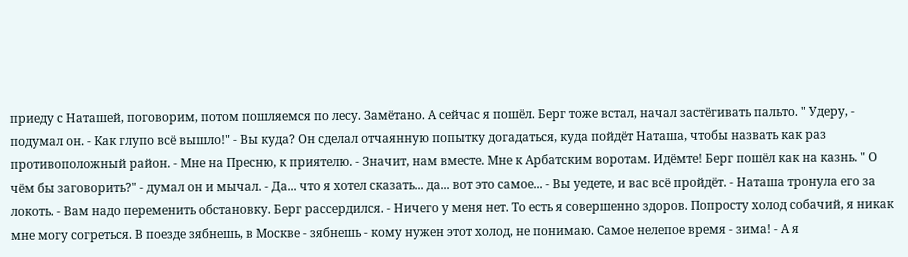приеду с Наташей, поговорим, потом пошляемся по лесу. Замётано. А сейчас я пошёл. Берг тоже встал, начал застёгивать пальто. " Удеру, - подумал он. - Как глупо всё вышло!" - Вы куда? Он сделал отчаянную попытку догадаться, куда пойдёт Наташа, чтобы назвать как раз противоположный район. - Мне на Пресню, к приятелю. - Значит, нам вместе. Мне к Арбатским воротам. Идёмте! Берг пошёл как на казнь. " О чём бы заговорить?" - думал он и мычал. - Да... что я хотел сказать... да... вот это самое... - Вы уедете, и вас всё пройдёт. - Наташа тронула его за локоть. - Вам надо переменить обстановку. Берг рассердился. - Ничего у меня нет. То есть я совершенно здоров. Попросту холод собачий, я никак мне могу согреться. В поезде зябнешь, в Москве - зябнешь - кому нужен этот холод, не понимаю. Самое нелепое время - зима! - А я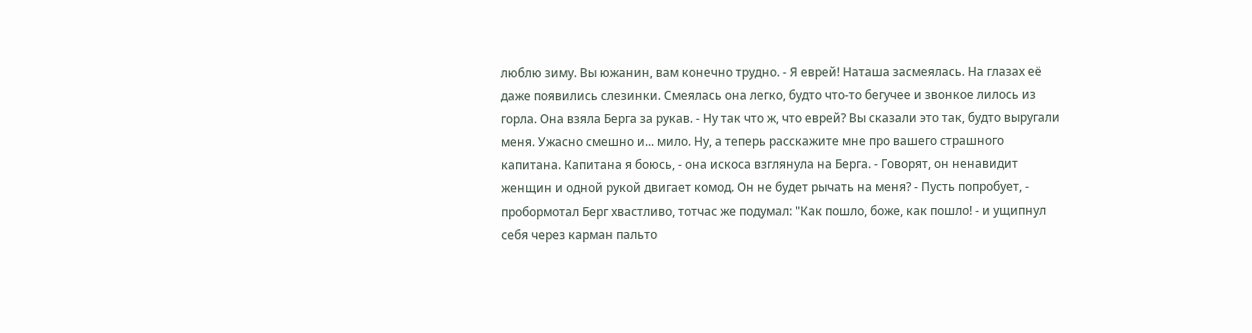люблю зиму. Вы южанин, вам конечно трудно. - Я еврей! Наташа засмеялась. На глазах её даже появились слезинки. Смеялась она легко, будто что-то бегучее и звонкое лилось из горла. Она взяла Берга за рукав. - Ну так что ж, что еврей? Вы сказали это так, будто выругали меня. Ужасно смешно и... мило. Ну, а теперь расскажите мне про вашего страшного капитана. Капитана я боюсь, - она искоса взглянула на Берга. - Говорят, он ненавидит женщин и одной рукой двигает комод. Он не будет рычать на меня? - Пусть попробует, - пробормотал Берг хвастливо, тотчас же подумал: "Как пошло, боже, как пошло! - и ущипнул себя через карман пальто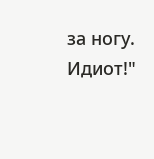за ногу. Идиот!"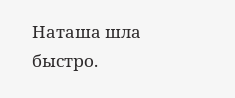Наташа шла быстро.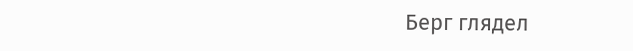Берг глядел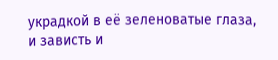украдкой в её зеленоватые глаза, и зависть и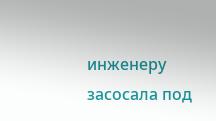инженеру засосала под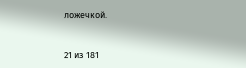ложечкой.


21 из 181